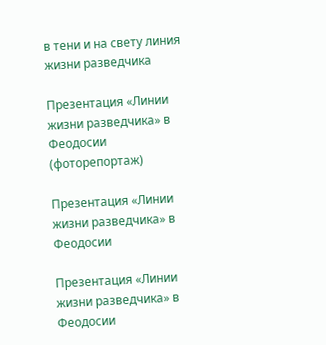в тени и на свету линия жизни разведчика

Презентация «Линии жизни разведчика» в Феодосии (фоторепортаж)

Презентация «Линии жизни разведчика» в Феодосии

Презентация «Линии жизни разведчика» в Феодосии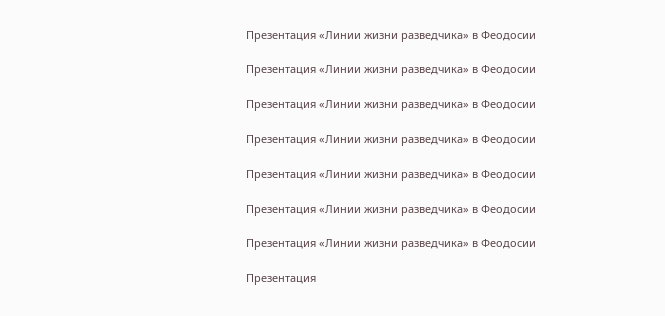Презентация «Линии жизни разведчика» в Феодосии

Презентация «Линии жизни разведчика» в Феодосии

Презентация «Линии жизни разведчика» в Феодосии

Презентация «Линии жизни разведчика» в Феодосии

Презентация «Линии жизни разведчика» в Феодосии

Презентация «Линии жизни разведчика» в Феодосии

Презентация «Линии жизни разведчика» в Феодосии

Презентация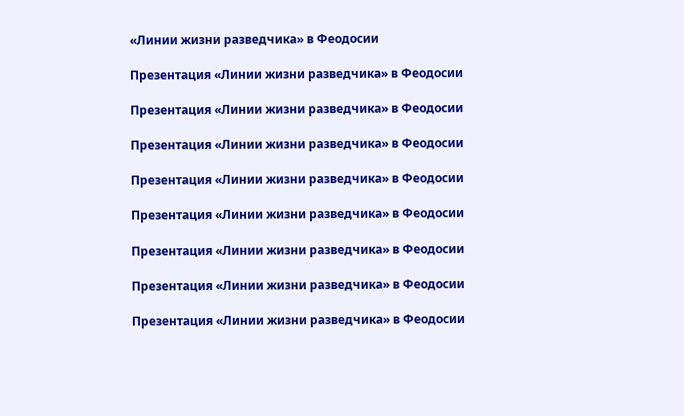«Линии жизни разведчика» в Феодосии

Презентация «Линии жизни разведчика» в Феодосии

Презентация «Линии жизни разведчика» в Феодосии

Презентация «Линии жизни разведчика» в Феодосии

Презентация «Линии жизни разведчика» в Феодосии

Презентация «Линии жизни разведчика» в Феодосии

Презентация «Линии жизни разведчика» в Феодосии

Презентация «Линии жизни разведчика» в Феодосии

Презентация «Линии жизни разведчика» в Феодосии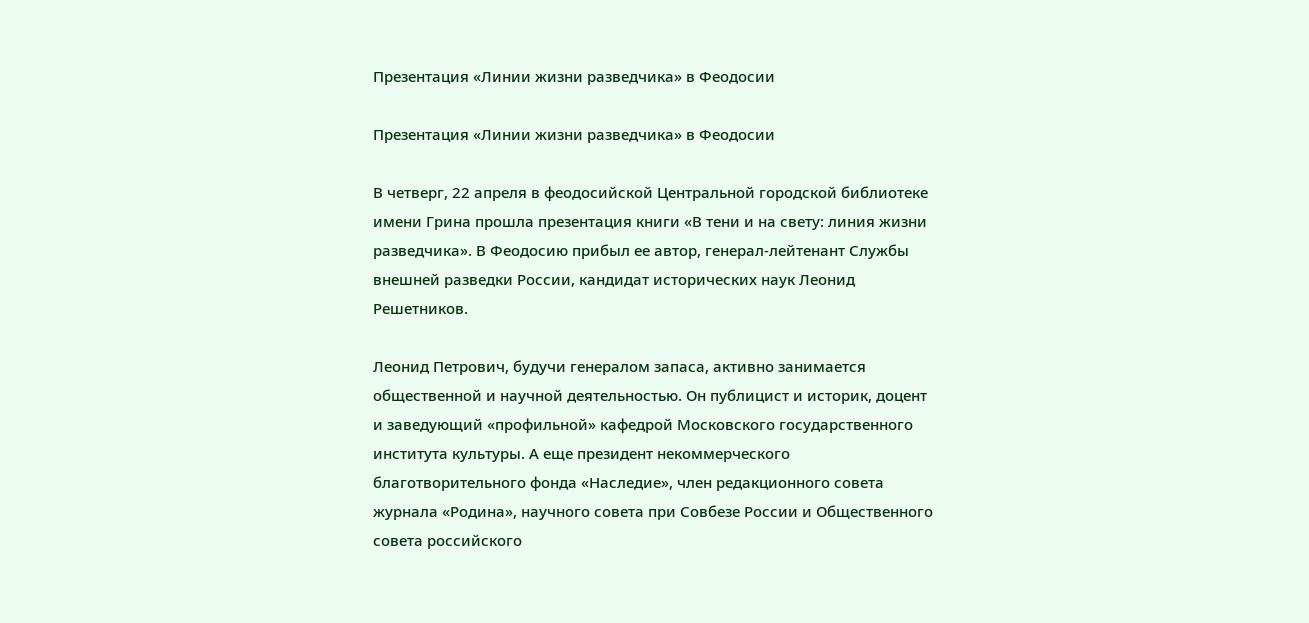Презентация «Линии жизни разведчика» в Феодосии

Презентация «Линии жизни разведчика» в Феодосии

В четверг, 22 апреля в феодосийской Центральной городской библиотеке имени Грина прошла презентация книги «В тени и на свету: линия жизни разведчика». В Феодосию прибыл ее автор, генерал-лейтенант Службы внешней разведки России, кандидат исторических наук Леонид Решетников.

Леонид Петрович, будучи генералом запаса, активно занимается общественной и научной деятельностью. Он публицист и историк, доцент и заведующий «профильной» кафедрой Московского государственного института культуры. А еще президент некоммерческого благотворительного фонда «Наследие», член редакционного совета журнала «Родина», научного совета при Совбезе России и Общественного совета российского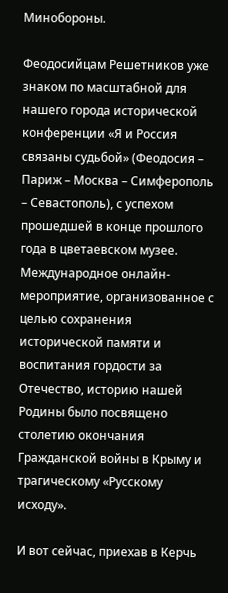Минобороны.

Феодосийцам Решетников уже знаком по масштабной для нашего города исторической конференции «Я и Россия связаны судьбой» (Феодосия – Париж – Москва – Симферополь – Севастополь), с успехом прошедшей в конце прошлого года в цветаевском музее. Международное онлайн-мероприятие, организованное с целью сохранения исторической памяти и воспитания гордости за Отечество, историю нашей Родины было посвящено столетию окончания Гражданской войны в Крыму и трагическому «Русскому исходу».

И вот сейчас, приехав в Керчь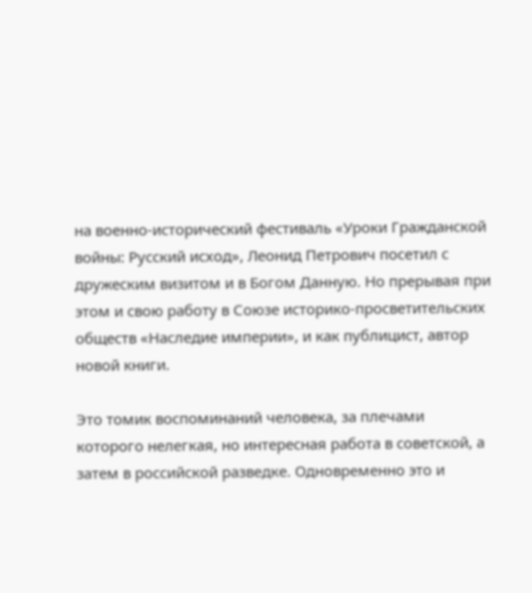на военно-исторический фестиваль «Уроки Гражданской войны: Русский исход», Леонид Петрович посетил с дружеским визитом и в Богом Данную. Но прерывая при этом и свою работу в Союзе историко-просветительских обществ «Наследие империи», и как публицист, автор новой книги.

Это томик воспоминаний человека, за плечами которого нелегкая, но интересная работа в советской, а затем в российской разведке. Одновременно это и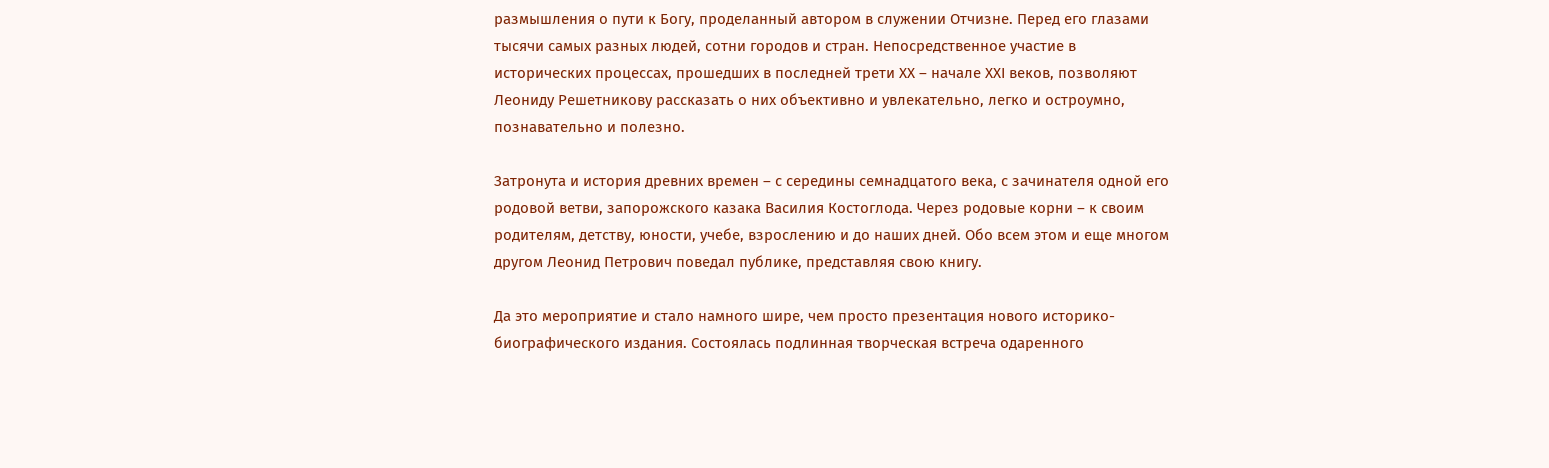размышления о пути к Богу, проделанный автором в служении Отчизне. Перед его глазами тысячи самых разных людей, сотни городов и стран. Непосредственное участие в исторических процессах, прошедших в последней трети ХХ – начале ХХI веков, позволяют Леониду Решетникову рассказать о них объективно и увлекательно, легко и остроумно, познавательно и полезно.

Затронута и история древних времен – с середины семнадцатого века, с зачинателя одной его родовой ветви, запорожского казака Василия Костоглода. Через родовые корни – к своим родителям, детству, юности, учебе, взрослению и до наших дней. Обо всем этом и еще многом другом Леонид Петрович поведал публике, представляя свою книгу.

Да это мероприятие и стало намного шире, чем просто презентация нового историко-биографического издания. Состоялась подлинная творческая встреча одаренного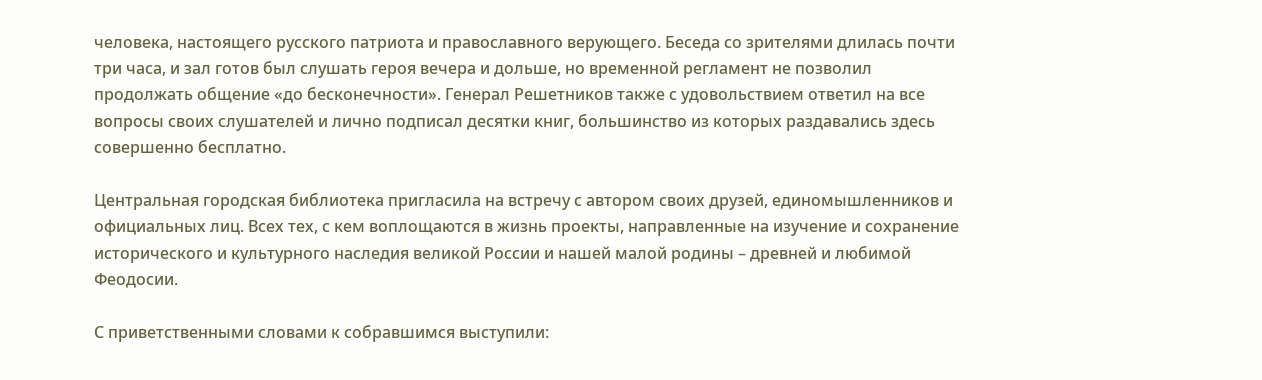человека, настоящего русского патриота и православного верующего. Беседа со зрителями длилась почти три часа, и зал готов был слушать героя вечера и дольше, но временной регламент не позволил продолжать общение «до бесконечности». Генерал Решетников также с удовольствием ответил на все вопросы своих слушателей и лично подписал десятки книг, большинство из которых раздавались здесь совершенно бесплатно.

Центральная городская библиотека пригласила на встречу с автором своих друзей, единомышленников и официальных лиц. Всех тех, с кем воплощаются в жизнь проекты, направленные на изучение и сохранение исторического и культурного наследия великой России и нашей малой родины – древней и любимой Феодосии.

С приветственными словами к собравшимся выступили: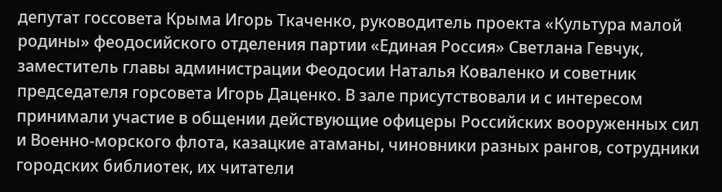депутат госсовета Крыма Игорь Ткаченко, руководитель проекта «Культура малой родины» феодосийского отделения партии «Единая Россия» Светлана Гевчук, заместитель главы администрации Феодосии Наталья Коваленко и советник председателя горсовета Игорь Даценко. В зале присутствовали и с интересом принимали участие в общении действующие офицеры Российских вооруженных сил и Военно-морского флота, казацкие атаманы, чиновники разных рангов, сотрудники городских библиотек, их читатели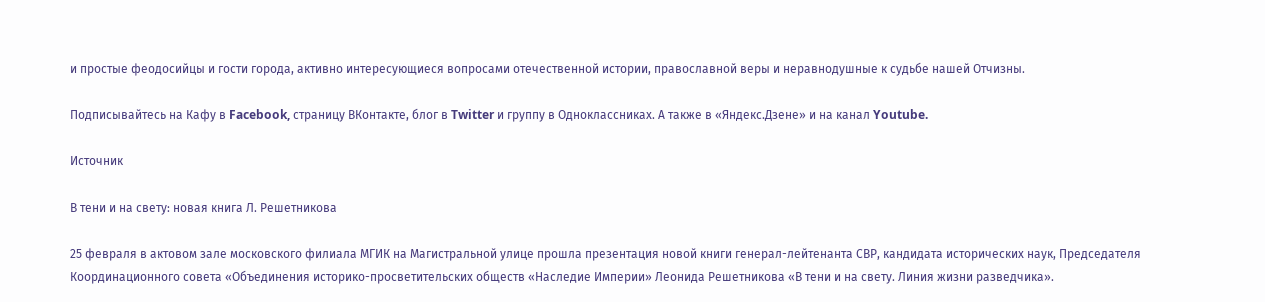и простые феодосийцы и гости города, активно интересующиеся вопросами отечественной истории, православной веры и неравнодушные к судьбе нашей Отчизны.

Подписывайтесь на Кафу в Facebook, страницу ВКонтакте, блог в Twitter и группу в Одноклассниках. А также в «Яндекс.Дзене» и на канал Youtube.

Источник

В тени и на свету: новая книга Л. Решетникова

25 февраля в актовом зале московского филиала МГИК на Магистральной улице прошла презентация новой книги генерал-лейтенанта СВР, кандидата исторических наук, Председателя Координационного совета «Объединения историко-просветительских обществ «Наследие Империи» Леонида Решетникова «В тени и на свету. Линия жизни разведчика».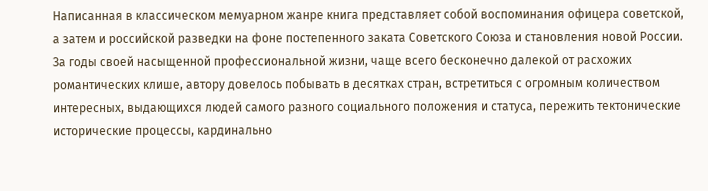Написанная в классическом мемуарном жанре книга представляет собой воспоминания офицера советской, а затем и российской разведки на фоне постепенного заката Советского Союза и становления новой России. За годы своей насыщенной профессиональной жизни, чаще всего бесконечно далекой от расхожих романтических клише, автору довелось побывать в десятках стран, встретиться с огромным количеством интересных, выдающихся людей самого разного социального положения и статуса, пережить тектонические исторические процессы, кардинально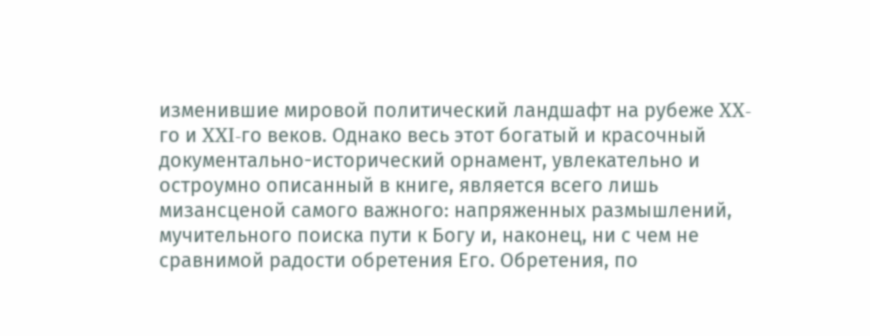изменившие мировой политический ландшафт на рубеже XX-го и XXI-го веков. Однако весь этот богатый и красочный документально-исторический орнамент, увлекательно и остроумно описанный в книге, является всего лишь мизансценой самого важного: напряженных размышлений, мучительного поиска пути к Богу и, наконец, ни с чем не сравнимой радости обретения Его. Обретения, по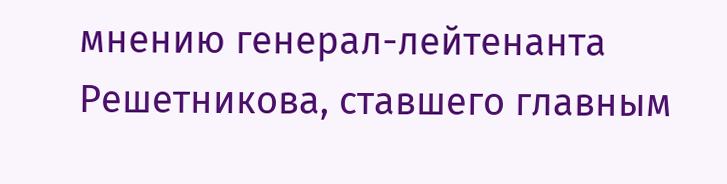мнению генерал-лейтенанта Решетникова, ставшего главным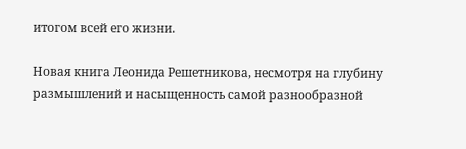итогом всей его жизни.

Новая книга Леонида Решетникова, несмотря на глубину размышлений и насыщенность самой разнообразной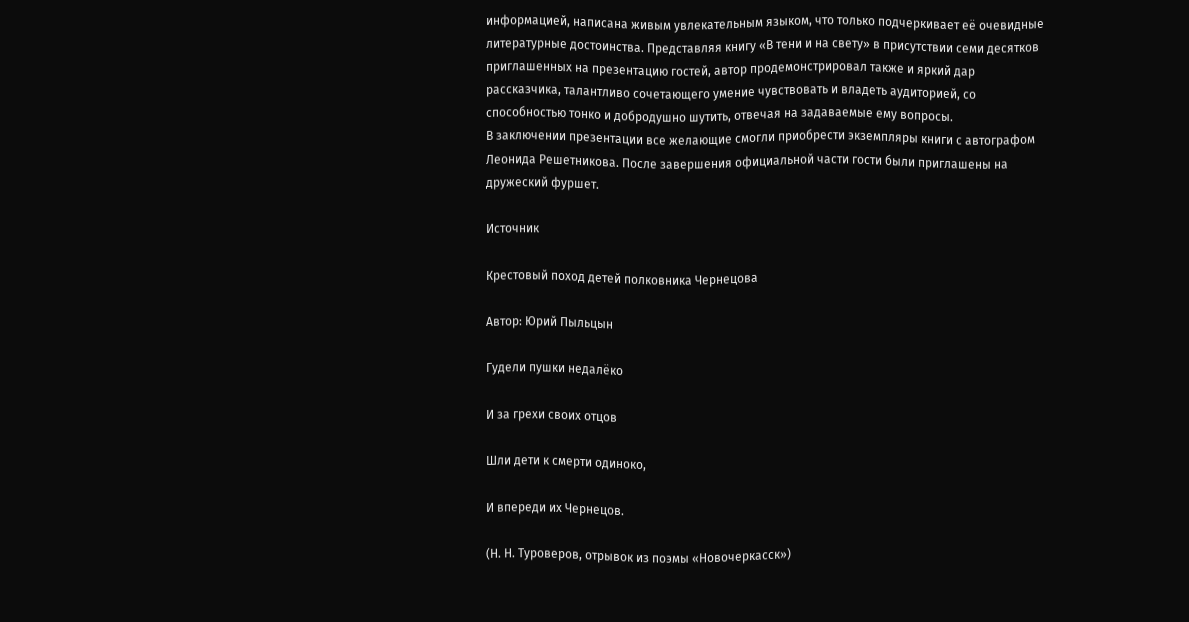информацией, написана живым увлекательным языком, что только подчеркивает её очевидные литературные достоинства. Представляя книгу «В тени и на свету» в присутствии семи десятков приглашенных на презентацию гостей, автор продемонстрировал также и яркий дар рассказчика, талантливо сочетающего умение чувствовать и владеть аудиторией, со способностью тонко и добродушно шутить, отвечая на задаваемые ему вопросы.
В заключении презентации все желающие смогли приобрести экземпляры книги с автографом Леонида Решетникова. После завершения официальной части гости были приглашены на дружеский фуршет.

Источник

Крестовый поход детей полковника Чернецова

Автор: Юрий Пыльцын

Гудели пушки недалёко

И за грехи своих отцов

Шли дети к смерти одиноко,

И впереди их Чернецов.

(Н. Н. Туроверов, отрывок из поэмы «Новочеркасск»)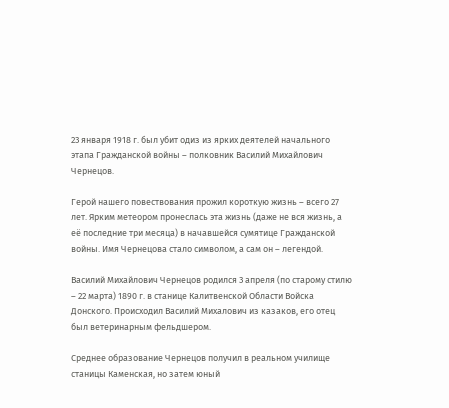23 января 1918 г. был убит одиз из ярких деятелей начального этапа Гражданской войны – полковник Василий Михайлович Чернецов.

Герой нашего повествования прожил короткую жизнь – всего 27 лет. Ярким метеором пронеслась эта жизнь (даже не вся жизнь, а её последние три месяца) в начавшейся сумятице Гражданской войны. Имя Чернецова стало символом, а сам он – легендой.

Василий Михайлович Чернецов родился 3 апреля (по старому стилю – 22 марта) 1890 г. в станице Калитвенской Области Войска Донского. Происходил Василий Михалович из казаков, его отец был ветеринарным фельдшером.

Среднее образование Чернецов получил в реальном училище станицы Каменская, но затем юный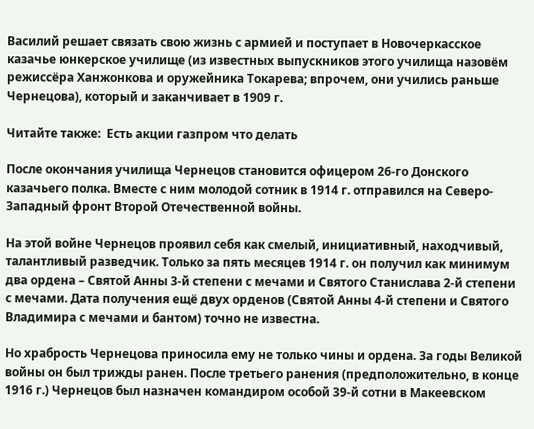Василий решает связать свою жизнь с армией и поступает в Новочеркасское казачье юнкерское училище (из известных выпускников этого училища назовём режиссёра Ханжонкова и оружейника Токарева; впрочем, они учились раньше Чернецова), который и заканчивает в 1909 г.

Читайте также:  Есть акции газпром что делать

После окончания училища Чернецов становится офицером 26-го Донского казачьего полка. Вместе с ним молодой сотник в 1914 г. отправился на Северо-Западный фронт Второй Отечественной войны.

На этой войне Чернецов проявил себя как смелый, инициативный, находчивый, талантливый разведчик. Только за пять месяцев 1914 г. он получил как минимум два ордена – Святой Анны 3-й степени с мечами и Святого Станислава 2-й степени с мечами. Дата получения ещё двух орденов (Святой Анны 4-й степени и Святого Владимира с мечами и бантом) точно не известна.

Но храбрость Чернецова приносила ему не только чины и ордена. За годы Великой войны он был трижды ранен. После третьего ранения (предположительно, в конце 1916 г.) Чернецов был назначен командиром особой 39-й сотни в Макеевском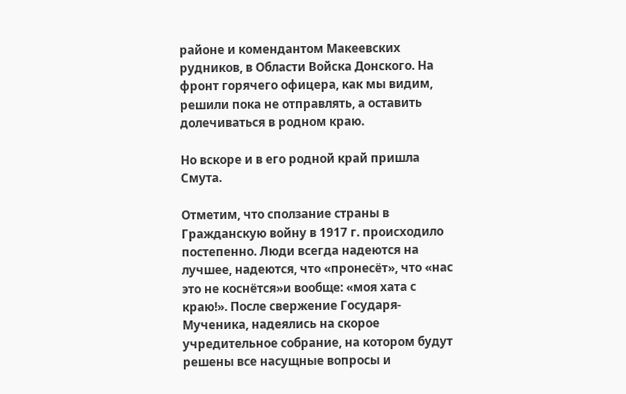районе и комендантом Макеевских рудников, в Области Войска Донского. На фронт горячего офицера, как мы видим, решили пока не отправлять, а оставить долечиваться в родном краю.

Но вскоре и в его родной край пришла Смута.

Отметим, что сползание страны в Гражданскую войну в 1917 г. происходило постепенно. Люди всегда надеются на лучшее, надеются, что «пронесёт», что «нас это не коснётся»и вообще: «моя хата с краю!». После свержение Государя-Мученика, надеялись на скорое учредительное собрание, на котором будут решены все насущные вопросы и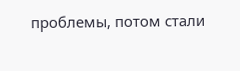проблемы, потом стали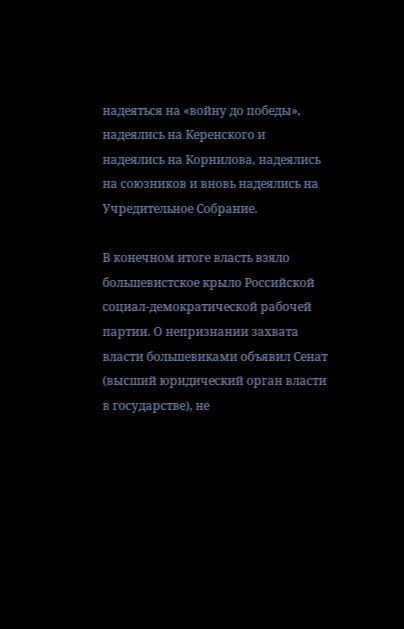надеяться на «войну до победы», надеялись на Керенского и надеялись на Корнилова, надеялись на союзников и вновь надеялись на Учредительное Собрание.

В конечном итоге власть взяло большевистское крыло Российской социал-демократической рабочей партии. О непризнании захвата власти большевиками объявил Сенат (высший юридический орган власти в государстве), не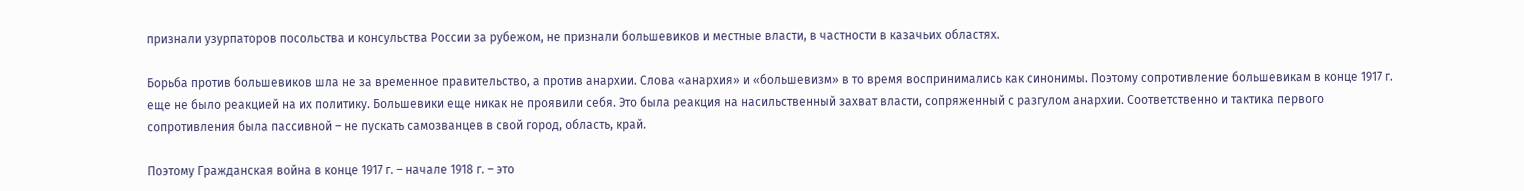признали узурпаторов посольства и консульства России за рубежом, не признали большевиков и местные власти, в частности в казачьих областях.

Борьба против большевиков шла не за временное правительство, а против анархии. Слова «анархия» и «большевизм» в то время воспринимались как синонимы. Поэтому сопротивление большевикам в конце 1917 г. еще не было реакцией на их политику. Большевики еще никак не проявили себя. Это была реакция на насильственный захват власти, сопряженный с разгулом анархии. Соответственно и тактика первого сопротивления была пассивной – не пускать самозванцев в свой город, область, край.

Поэтому Гражданская война в конце 1917 г. – начале 1918 г. – это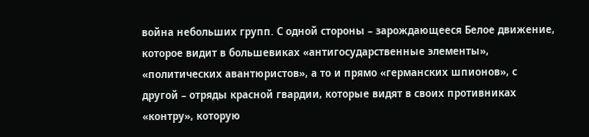война небольших групп. С одной стороны – зарождающееся Белое движение, которое видит в большевиках «антигосударственные элементы», «политических авантюристов», а то и прямо «германских шпионов», с другой – отряды красной гвардии, которые видят в своих противниках «контру», которую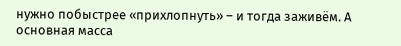нужно побыстрее «прихлопнуть» – и тогда заживём. А основная масса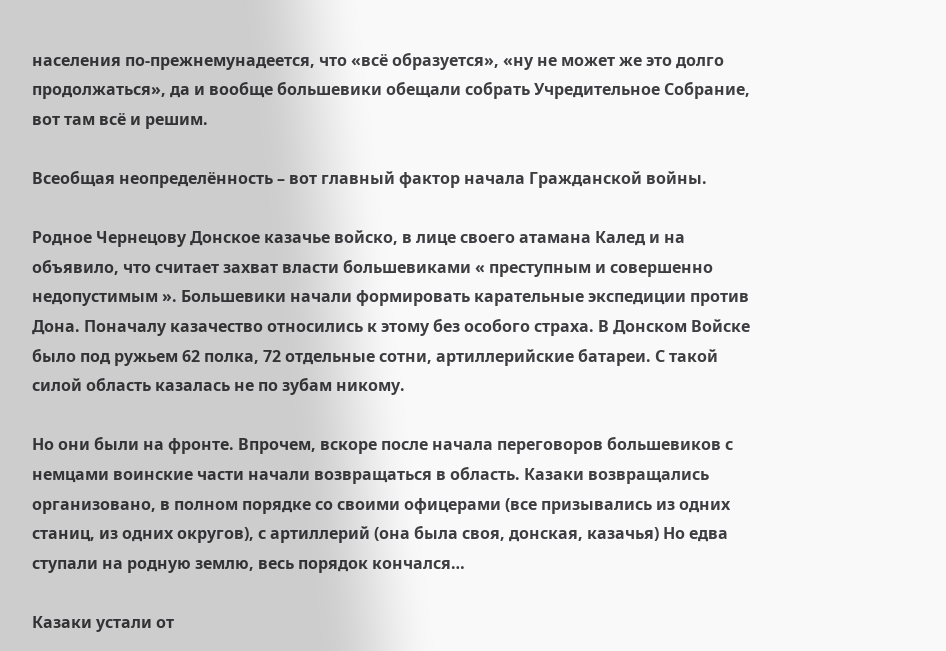населения по-прежнемунадеется, что «всё образуется», «ну не может же это долго продолжаться», да и вообще большевики обещали собрать Учредительное Собрание, вот там всё и решим.

Всеобщая неопределённость – вот главный фактор начала Гражданской войны.

Родное Чернецову Донское казачье войско, в лице своего атамана Калед и на объявило, что считает захват власти большевиками « преступным и совершенно недопустимым ». Большевики начали формировать карательные экспедиции против Дона. Поначалу казачество относились к этому без особого страха. В Донском Войске было под ружьем 62 полка, 72 отдельные сотни, артиллерийские батареи. С такой силой область казалась не по зубам никому.

Но они были на фронте. Впрочем, вскоре после начала переговоров большевиков с немцами воинские части начали возвращаться в область. Казаки возвращались организовано, в полном порядке со своими офицерами (все призывались из одних станиц, из одних округов), с артиллерий (она была своя, донская, казачья) Но едва ступали на родную землю, весь порядок кончался…

Казаки устали от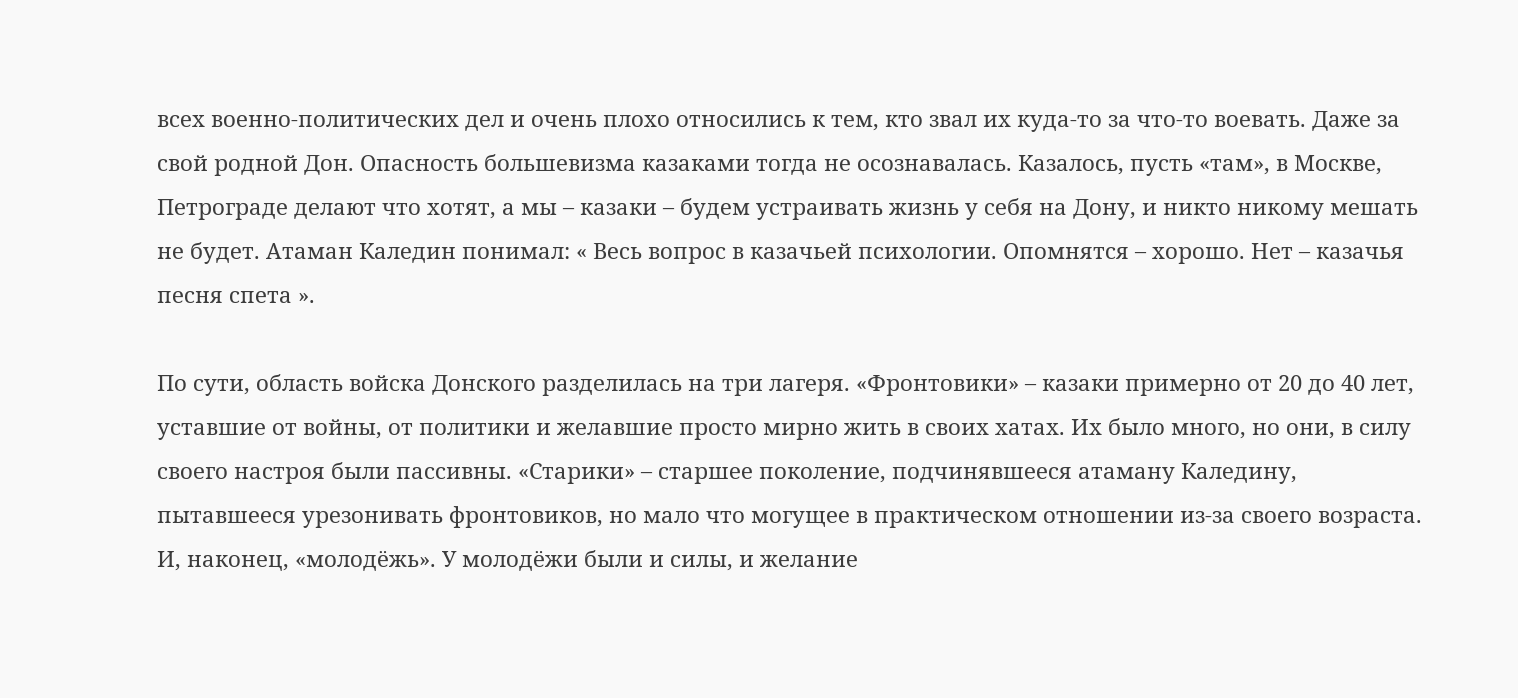всех военно-политических дел и очень плохо относились к тем, кто звал их куда-то за что-то воевать. Даже за свой родной Дон. Опасность большевизма казаками тогда не осознавалась. Казалось, пусть «там», в Москве, Петрограде делают что хотят, а мы – казаки – будем устраивать жизнь у себя на Дону, и никто никому мешать не будет. Атаман Каледин понимал: « Весь вопрос в казачьей психологии. Опомнятся – хорошо. Нет – казачья песня спета ».

По сути, область войска Донского разделилась на три лагеря. «Фронтовики» – казаки примерно от 20 до 40 лет, уставшие от войны, от политики и желавшие просто мирно жить в своих хатах. Их было много, но они, в силу своего настроя были пассивны. «Старики» – старшее поколение, подчинявшееся атаману Каледину, пытавшееся урезонивать фронтовиков, но мало что могущее в практическом отношении из-за своего возраста. И, наконец, «молодёжь». У молодёжи были и силы, и желание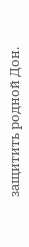защитить родной Дон.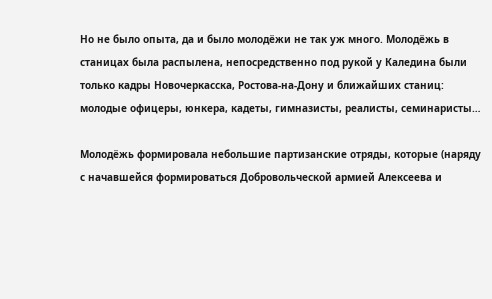Но не было опыта, да и было молодёжи не так уж много. Молодёжь в станицах была распылена, непосредственно под рукой у Каледина были только кадры Новочеркасска, Ростова-на-Дону и ближайших станиц: молодые офицеры, юнкера, кадеты, гимназисты, реалисты, семинаристы…

Молодёжь формировала небольшие партизанские отряды, которые (наряду с начавшейся формироваться Добровольческой армией Алексеева и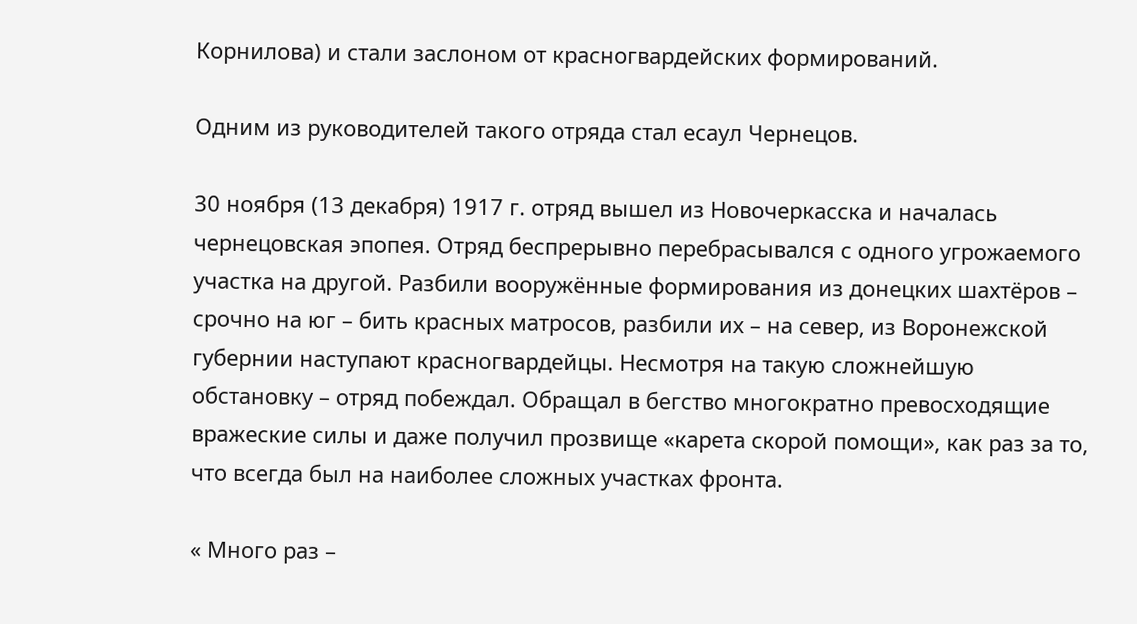Корнилова) и стали заслоном от красногвардейских формирований.

Одним из руководителей такого отряда стал есаул Чернецов.

30 ноября (13 декабря) 1917 г. отряд вышел из Новочеркасска и началась чернецовская эпопея. Отряд беспрерывно перебрасывался с одного угрожаемого участка на другой. Разбили вооружённые формирования из донецких шахтёров – срочно на юг – бить красных матросов, разбили их – на север, из Воронежской губернии наступают красногвардейцы. Несмотря на такую сложнейшую обстановку – отряд побеждал. Обращал в бегство многократно превосходящие вражеские силы и даже получил прозвище «карета скорой помощи», как раз за то, что всегда был на наиболее сложных участках фронта.

« Много раз –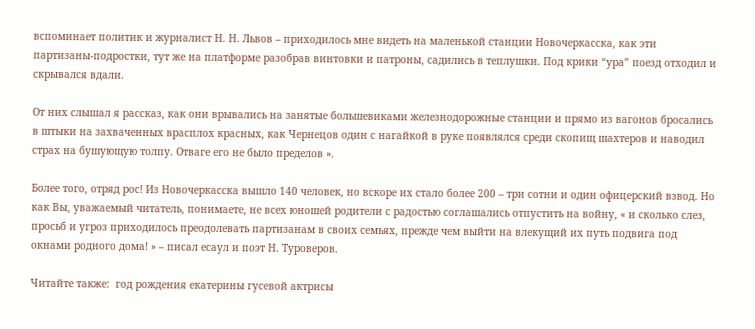вспоминает политик и журналист Н. Н. Львов – приходилось мне видеть на маленькой станции Новочеркасска, как эти партизаны-подростки, тут же на платформе разобрав винтовки и патроны, садились в теплушки. Под крики “ура” поезд отходил и скрывался вдали.

От них слышал я рассказ, как они врывались на занятые большевиками железнодорожные станции и прямо из вагонов бросались в штыки на захваченных врасплох красных, как Чернецов один с нагайкой в руке появлялся среди скопищ шахтеров и наводил страх на бушующую толпу. Отваге его не было пределов ».

Более того, отряд рос! Из Новочеркасска вышло 140 человек, но вскоре их стало более 200 – три сотни и один офицерский взвод. Но как Вы, уважаемый читатель, понимаете, не всех юношей родители с радостью соглашались отпустить на войну, « и сколько слез, просьб и угроз приходилось преодолевать партизанам в своих семьях, прежде чем выйти на влекущий их путь подвига под окнами родного дома! » – писал есаул и поэт Н. Туроверов.

Читайте также:  год рождения екатерины гусевой актрисы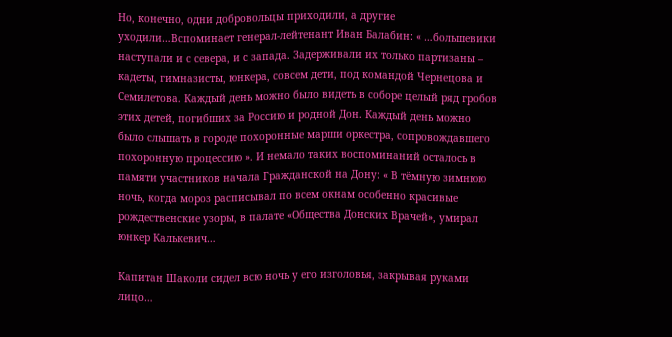Но, конечно, одни добровольцы приходили, а другие уходили…Вспоминает генерал-лейтенант Иван Балабин: « …большевики наступали и с севера, и с запада. Задерживали их только партизаны – кадеты, гимназисты, юнкера, совсем дети, под командой Чернецова и Семилетова. Каждый день можно было видеть в соборе целый ряд гробов этих детей, погибших за Россию и родной Дон. Каждый день можно было слышать в городе похоронные марши оркестра, сопровождавшего похоронную процессию ». И немало таких воспоминаний осталось в памяти участников начала Гражданской на Дону: « В тёмную зимнюю ночь, когда мороз расписывал по всем окнам особенно красивые рождественские узоры, в палате «Общества Донских Врачей», умирал юнкер Калькевич…

Капитан Шаколи сидел всю ночь у его изголовья, закрывая руками лицо…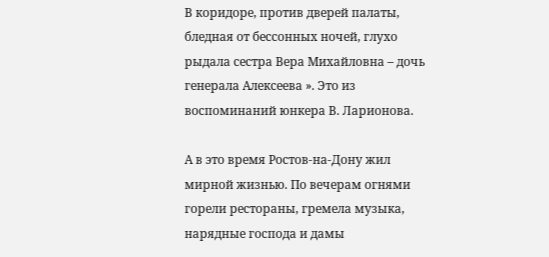В коридоре, против дверей палаты, бледная от бессонных ночей, глухо рыдала сестра Вера Михайловна – дочь генерала Алексеева ». Это из воспоминаний юнкера В. Ларионова.

А в это время Ростов-на-Дону жил мирной жизнью. По вечерам огнями горели рестораны, гремела музыка, нарядные господа и дамы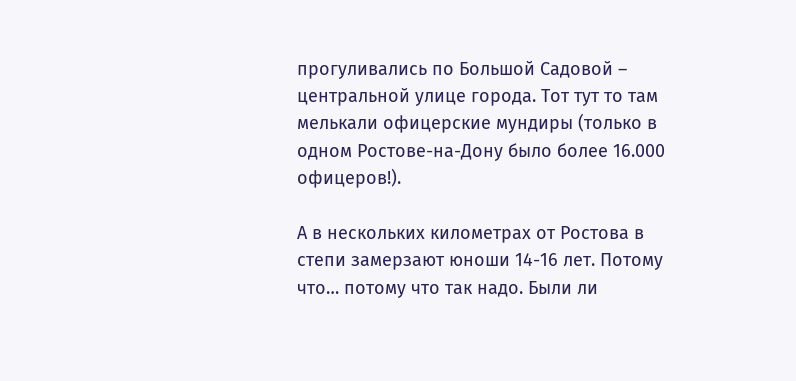прогуливались по Большой Садовой – центральной улице города. Тот тут то там мелькали офицерские мундиры (только в одном Ростове-на-Дону было более 16.000 офицеров!).

А в нескольких километрах от Ростова в степи замерзают юноши 14-16 лет. Потому что… потому что так надо. Были ли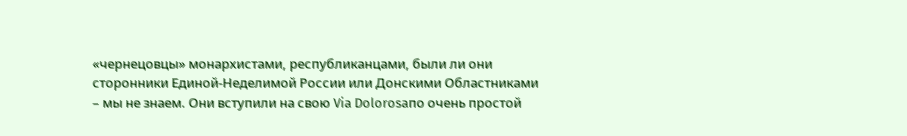«чернецовцы» монархистами, республиканцами, были ли они сторонники Единой-Неделимой России или Донскими Областниками – мы не знаем. Они вступили на свою Via Dolorosaпо очень простой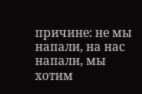причине: не мы напали, на нас напали, мы хотим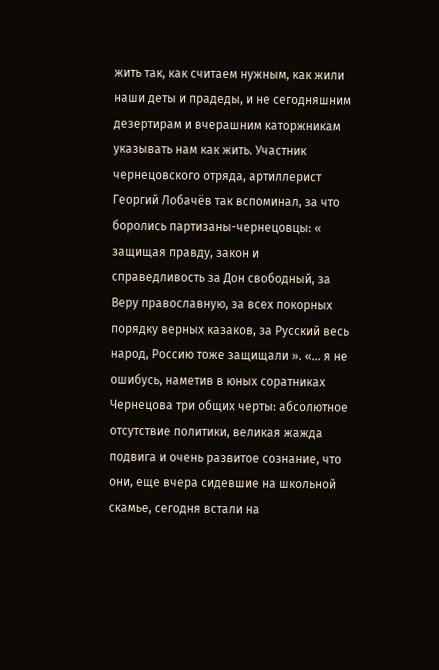жить так, как считаем нужным, как жили наши деты и прадеды, и не сегодняшним дезертирам и вчерашним каторжникам указывать нам как жить. Участник чернецовского отряда, артиллерист Георгий Лобачёв так вспоминал, за что боролись партизаны-чернецовцы: « защищая правду, закон и справедливость за Дон свободный, за Веру православную, за всех покорных порядку верных казаков, за Русский весь народ, Россию тоже защищали ». «… я не ошибусь, наметив в юных соратниках Чернецова три общих черты: абсолютное отсутствие политики, великая жажда подвига и очень развитое сознание, что они, еще вчера сидевшие на школьной скамье, сегодня встали на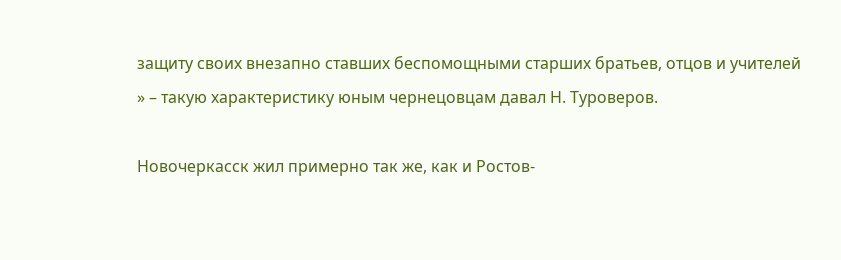защиту своих внезапно ставших беспомощными старших братьев, отцов и учителей » – такую характеристику юным чернецовцам давал Н. Туроверов.

Новочеркасск жил примерно так же, как и Ростов-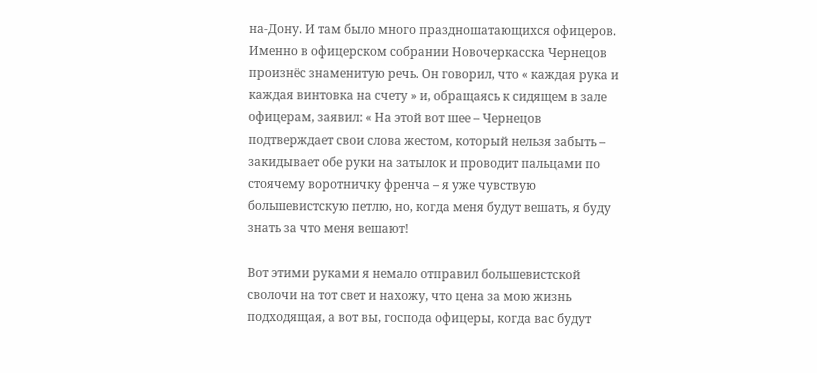на-Дону. И там было много праздношатающихся офицеров. Именно в офицерском собрании Новочеркасска Чернецов произнёс знаменитую речь. Он говорил, что « каждая рука и каждая винтовка на счету » и, обращаясь к сидящем в зале офицерам, заявил: « На этой вот шее – Чернецов подтверждает свои слова жестом, который нельзя забыть – закидывает обе руки на затылок и проводит пальцами по стоячему воротничку френча – я уже чувствую большевистскую петлю, но, когда меня будут вешать, я буду знать за что меня вешают!

Вот этими руками я немало отправил большевистской сволочи на тот свет и нахожу, что цена за мою жизнь подходящая, а вот вы, господа офицеры, когда вас будут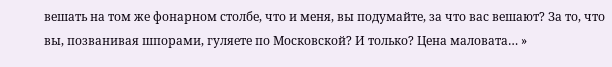вешать на том же фонарном столбе, что и меня, вы подумайте, за что вас вешают? За то, что вы, позванивая шпорами, гуляете по Московской? И только? Цена маловата… »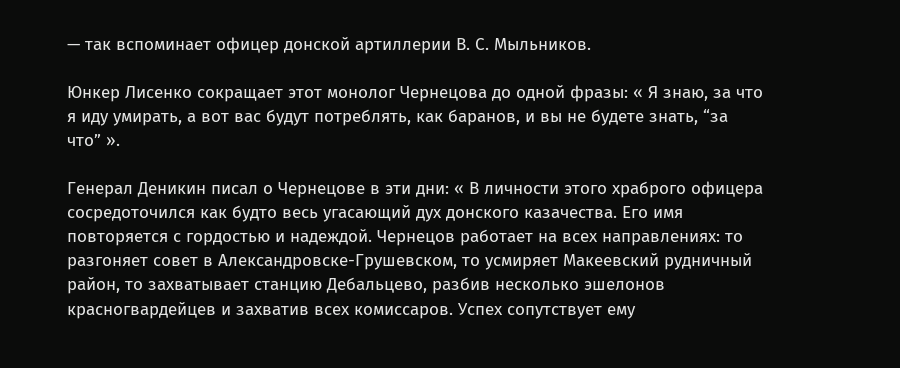— так вспоминает офицер донской артиллерии В. С. Мыльников.

Юнкер Лисенко сокращает этот монолог Чернецова до одной фразы: « Я знаю, за что я иду умирать, а вот вас будут потреблять, как баранов, и вы не будете знать, “за что” ».

Генерал Деникин писал о Чернецове в эти дни: « В личности этого храброго офицера сосредоточился как будто весь угасающий дух донского казачества. Его имя повторяется с гордостью и надеждой. Чернецов работает на всех направлениях: то разгоняет совет в Александровске-Грушевском, то усмиряет Макеевский рудничный район, то захватывает станцию Дебальцево, разбив несколько эшелонов красногвардейцев и захватив всех комиссаров. Успех сопутствует ему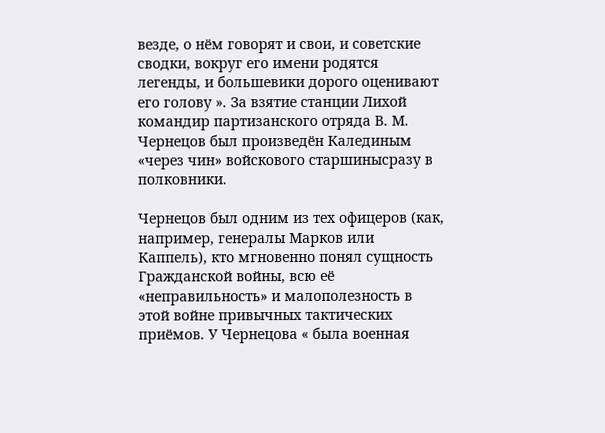везде, о нём говорят и свои, и советские сводки, вокруг его имени родятся легенды, и большевики дорого оценивают его голову ». За взятие станции Лихой командир партизанского отряда В. М. Чернецов был произведён Калединым «через чин» войскового старшинысразу в полковники.

Чернецов был одним из тех офицеров (как, например, генералы Марков или Каппель), кто мгновенно понял сущность Гражданской войны, всю её «неправильность» и малополезность в этой войне привычных тактических приёмов. У Чернецова « была военная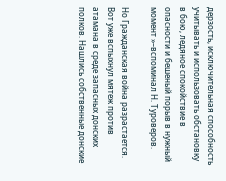дерзость, исключительная способность учитывать и использовать обстановку в бою, ледяное спокойствие в опасности и бешеный порыв в нужный момент »–вспоминал Н. Туроверов.

Но Гражданская война разрастается. Вот уже вспыхнул мятеж против атамана в среде запасных донских полков. Нашлись собственные донские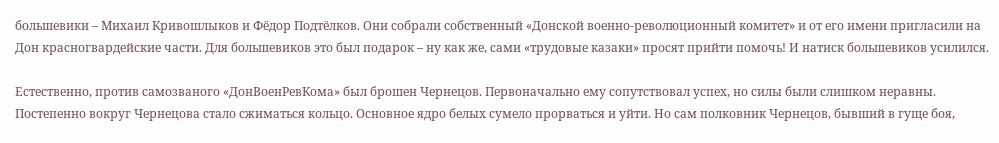большевики – Михаил Кривошлыков и Фёдор Подтёлков. Они собрали собственный «Донской военно-революционный комитет» и от его имени пригласили на Дон красногвардейские части. Для большевиков это был подарок – ну как же, сами «трудовые казаки» просят прийти помочь! И натиск большевиков усилился.

Естественно, против самозваного «ДонВоенРевКома» был брошен Чернецов. Первоначально ему сопутствовал успех, но силы были слишком неравны. Постепенно вокруг Чернецова стало сжиматься кольцо. Основное ядро белых сумело прорваться и уйти. Но сам полковник Чернецов, бывший в гуще боя,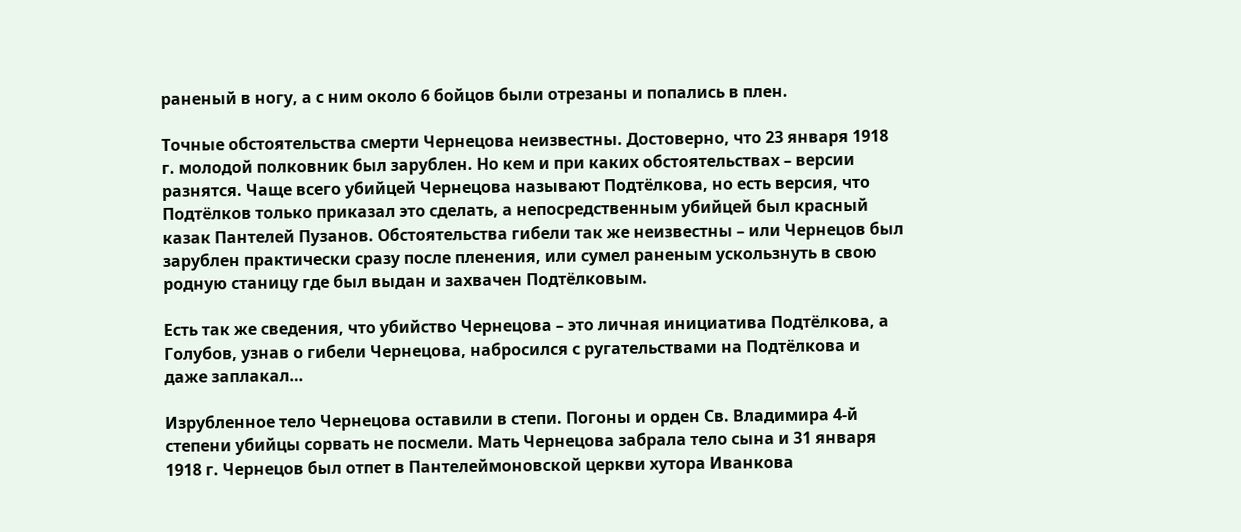раненый в ногу, а с ним около 6 бойцов были отрезаны и попались в плен.

Точные обстоятельства смерти Чернецова неизвестны. Достоверно, что 23 января 1918 г. молодой полковник был зарублен. Но кем и при каких обстоятельствах – версии разнятся. Чаще всего убийцей Чернецова называют Подтёлкова, но есть версия, что Подтёлков только приказал это сделать, а непосредственным убийцей был красный казак Пантелей Пузанов. Обстоятельства гибели так же неизвестны – или Чернецов был зарублен практически сразу после пленения, или сумел раненым ускользнуть в свою родную станицу где был выдан и захвачен Подтёлковым.

Есть так же сведения, что убийство Чернецова – это личная инициатива Подтёлкова, а Голубов, узнав о гибели Чернецова, набросился с ругательствами на Подтёлкова и даже заплакал…

Изрубленное тело Чернецова оставили в степи. Погоны и орден Св. Владимира 4-й степени убийцы сорвать не посмели. Мать Чернецова забрала тело сына и 31 января 1918 г. Чернецов был отпет в Пантелеймоновской церкви хутора Иванкова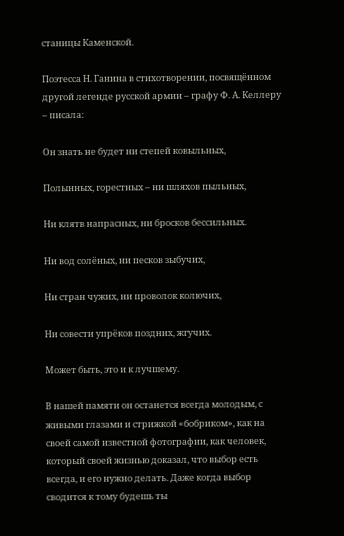станицы Каменской.

Поэтесса Н. Ганина в стихотворении, посвящённом другой легенде русской армии – графу Ф. А. Келлеру – писала:

Он знать не будет ни степей ковыльных,

Полынных, горестных – ни шляхов пыльных,

Ни клятв напрасных, ни бросков бессильных.

Ни вод солёных, ни песков зыбучих,

Ни стран чужих, ни проволок колючих,

Ни совести упрёков поздних, жгучих.

Может быть, это и к лучшему.

В нашей памяти он останется всегда молодым, с живыми глазами и стрижкой «бобриком», как на своей самой известной фотографии, как человек, который своей жизнью доказал, что выбор есть всегда, и его нужно делать. Даже когда выбор сводится к тому будешь ты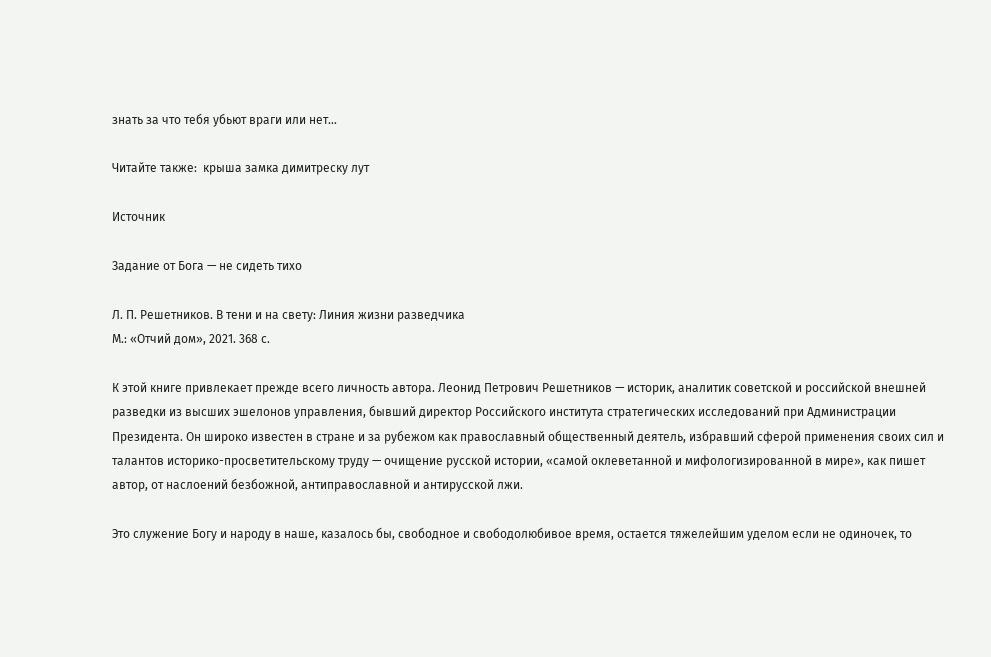знать за что тебя убьют враги или нет…

Читайте также:  крыша замка димитреску лут

Источник

Задание от Бога — не сидеть тихо

Л. П. Решетников. В тени и на свету: Линия жизни разведчика
М.: «Отчий дом», 2021. 368 с.

К этой книге привлекает прежде всего личность автора. Леонид Петрович Решетников — историк, аналитик советской и российской внешней разведки из высших эшелонов управления, бывший директор Российского института стратегических исследований при Администрации Президента. Он широко известен в стране и за рубежом как православный общественный деятель, избравший сферой применения своих сил и талантов историко-просветительскому труду — очищение русской истории, «самой оклеветанной и мифологизированной в мире», как пишет автор, от наслоений безбожной, антиправославной и антирусской лжи.

Это служение Богу и народу в наше, казалось бы, свободное и свободолюбивое время, остается тяжелейшим уделом если не одиночек, то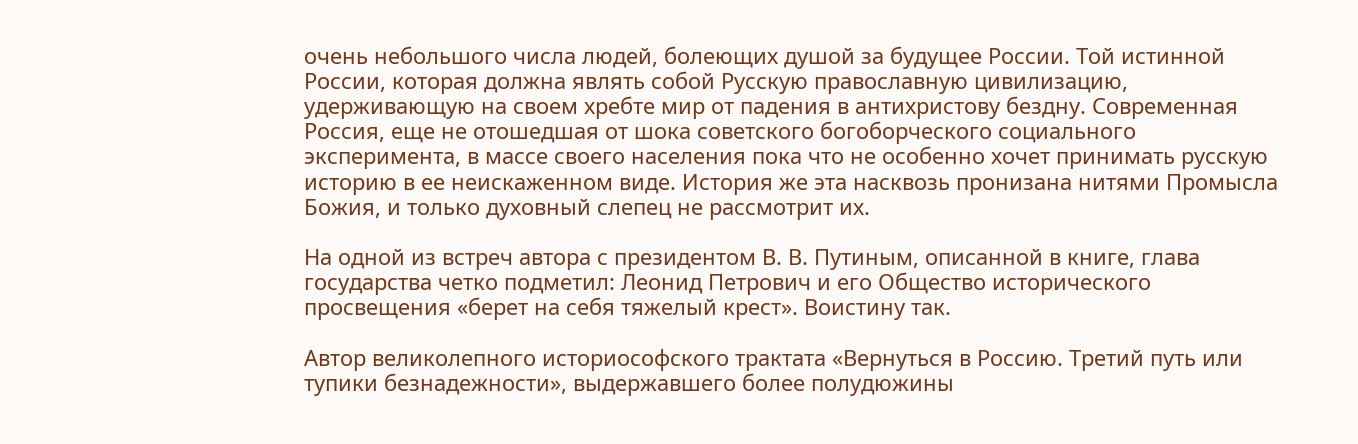очень небольшого числа людей, болеющих душой за будущее России. Той истинной России, которая должна являть собой Русскую православную цивилизацию, удерживающую на своем хребте мир от падения в антихристову бездну. Современная Россия, еще не отошедшая от шока советского богоборческого социального эксперимента, в массе своего населения пока что не особенно хочет принимать русскую историю в ее неискаженном виде. История же эта насквозь пронизана нитями Промысла Божия, и только духовный слепец не рассмотрит их.

На одной из встреч автора с президентом В. В. Путиным, описанной в книге, глава государства четко подметил: Леонид Петрович и его Общество исторического просвещения «берет на себя тяжелый крест». Воистину так.

Автор великолепного историософского трактата «Вернуться в Россию. Третий путь или тупики безнадежности», выдержавшего более полудюжины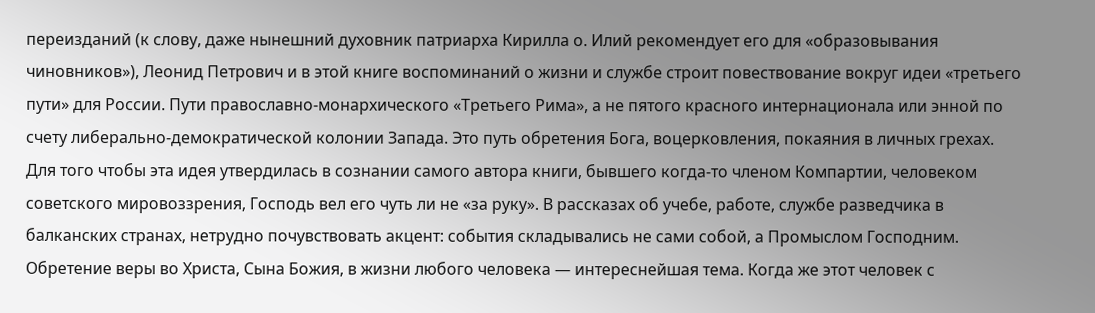переизданий (к слову, даже нынешний духовник патриарха Кирилла о. Илий рекомендует его для «образовывания чиновников»), Леонид Петрович и в этой книге воспоминаний о жизни и службе строит повествование вокруг идеи «третьего пути» для России. Пути православно-монархического «Третьего Рима», а не пятого красного интернационала или энной по счету либерально-демократической колонии Запада. Это путь обретения Бога, воцерковления, покаяния в личных грехах. Для того чтобы эта идея утвердилась в сознании самого автора книги, бывшего когда-то членом Компартии, человеком советского мировоззрения, Господь вел его чуть ли не «за руку». В рассказах об учебе, работе, службе разведчика в балканских странах, нетрудно почувствовать акцент: события складывались не сами собой, а Промыслом Господним. Обретение веры во Христа, Сына Божия, в жизни любого человека — интереснейшая тема. Когда же этот человек с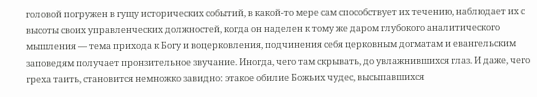головой погружен в гущу исторических событий, в какой-то мере сам способствует их течению, наблюдает их с высоты своих управленческих должностей, когда он наделен к тому же даром глубокого аналитического мышления — тема прихода к Богу и воцерковления, подчинения себя церковным догматам и евангельским заповедям получает пронзительное звучание. Иногда, чего там скрывать, до увлажнившихся глаз. И даже, чего греха таить, становится немножко завидно: этакое обилие Божьих чудес, высыпавшихся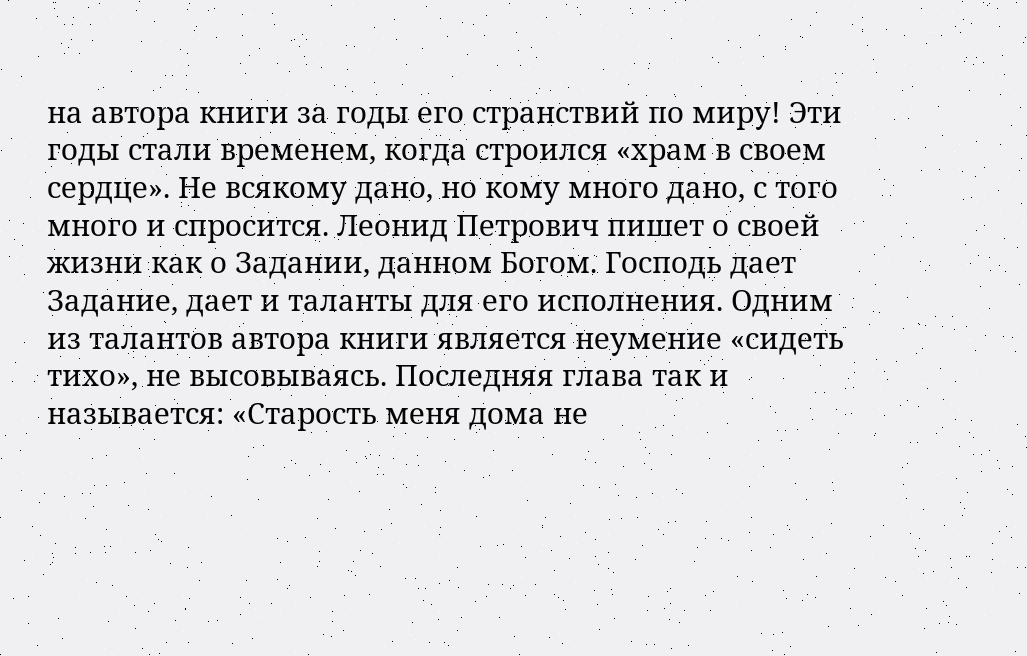на автора книги за годы его странствий по миру! Эти годы стали временем, когда строился «храм в своем сердце». Не всякому дано, но кому много дано, с того много и спросится. Леонид Петрович пишет о своей жизни как о Задании, данном Богом. Господь дает Задание, дает и таланты для его исполнения. Одним из талантов автора книги является неумение «сидеть тихо», не высовываясь. Последняя глава так и называется: «Старость меня дома не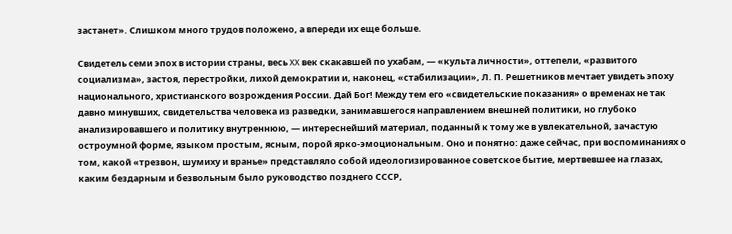застанет». Слишком много трудов положено, а впереди их еще больше.

Свидетель семи эпох в истории страны, весь XX век скакавшей по ухабам, — «культа личности», оттепели, «развитого социализма», застоя, перестройки, лихой демократии и, наконец, «стабилизации», Л. П. Решетников мечтает увидеть эпоху национального, христианского возрождения России. Дай Бог! Между тем его «свидетельские показания» о временах не так давно минувших, свидетельства человека из разведки, занимавшегося направлением внешней политики, но глубоко анализировавшего и политику внутреннюю, — интереснейший материал, поданный к тому же в увлекательной, зачастую остроумной форме, языком простым, ясным, порой ярко-эмоциональным. Оно и понятно: даже сейчас, при воспоминаниях о том, какой «трезвон, шумиху и вранье» представляло собой идеологизированное советское бытие, мертвевшее на глазах, каким бездарным и безвольным было руководство позднего СССР,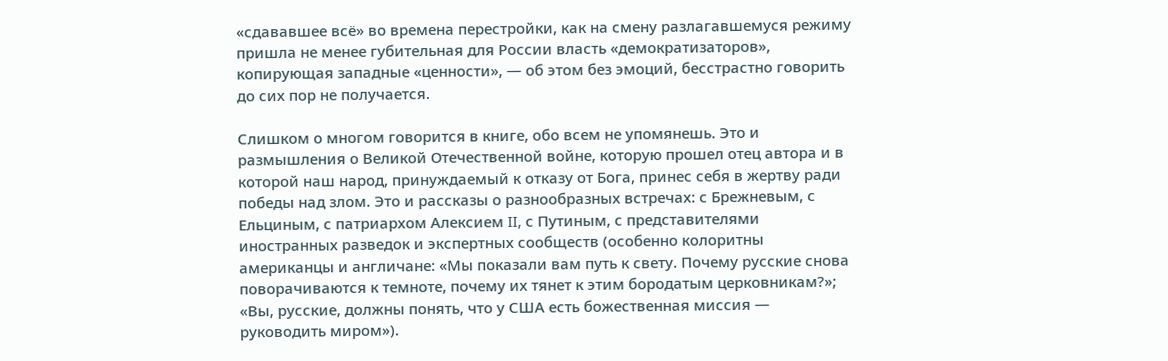«сдававшее всё» во времена перестройки, как на смену разлагавшемуся режиму пришла не менее губительная для России власть «демократизаторов», копирующая западные «ценности», — об этом без эмоций, бесстрастно говорить до сих пор не получается.

Слишком о многом говорится в книге, обо всем не упомянешь. Это и размышления о Великой Отечественной войне, которую прошел отец автора и в которой наш народ, принуждаемый к отказу от Бога, принес себя в жертву ради победы над злом. Это и рассказы о разнообразных встречах: с Брежневым, с Ельциным, с патриархом Алексием II, с Путиным, с представителями иностранных разведок и экспертных сообществ (особенно колоритны американцы и англичане: «Мы показали вам путь к свету. Почему русские снова поворачиваются к темноте, почему их тянет к этим бородатым церковникам?»; «Вы, русские, должны понять, что у США есть божественная миссия — руководить миром»).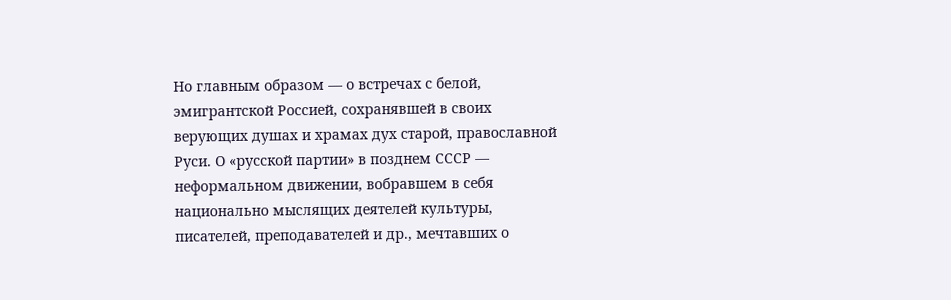Но главным образом — о встречах с белой, эмигрантской Россией, сохранявшей в своих верующих душах и храмах дух старой, православной Руси. О «русской партии» в позднем СССР — неформальном движении, вобравшем в себя национально мыслящих деятелей культуры, писателей, преподавателей и др., мечтавших о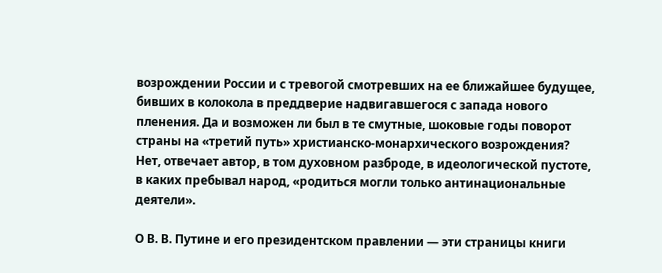возрождении России и с тревогой смотревших на ее ближайшее будущее, бивших в колокола в преддверие надвигавшегося с запада нового пленения. Да и возможен ли был в те смутные, шоковые годы поворот страны на «третий путь» христианско-монархического возрождения? Нет, отвечает автор, в том духовном разброде, в идеологической пустоте, в каких пребывал народ, «родиться могли только антинациональные деятели».

О В. В. Путине и его президентском правлении — эти страницы книги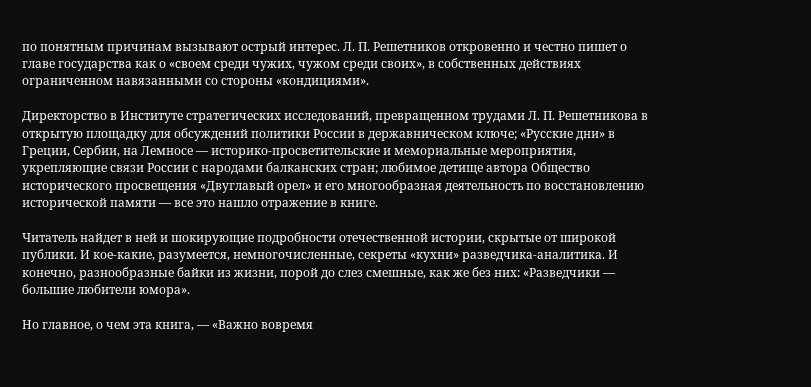по понятным причинам вызывают острый интерес. Л. П. Решетников откровенно и честно пишет о главе государства как о «своем среди чужих, чужом среди своих», в собственных действиях ограниченном навязанными со стороны «кондициями».

Директорство в Институте стратегических исследований, превращенном трудами Л. П. Решетникова в открытую площадку для обсуждений политики России в державническом ключе; «Русские дни» в Греции, Сербии, на Лемносе — историко-просветительские и мемориальные мероприятия, укрепляющие связи России с народами балканских стран; любимое детище автора Общество исторического просвещения «Двуглавый орел» и его многообразная деятельность по восстановлению исторической памяти — все это нашло отражение в книге.

Читатель найдет в ней и шокирующие подробности отечественной истории, скрытые от широкой публики. И кое-какие, разумеется, немногочисленные, секреты «кухни» разведчика-аналитика. И конечно, разнообразные байки из жизни, порой до слез смешные, как же без них: «Разведчики — большие любители юмора».

Но главное, о чем эта книга, — «Важно вовремя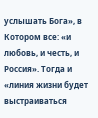услышать Бога», в Котором все: «и любовь, и честь, и Россия». Тогда и «линия жизни будет выстраиваться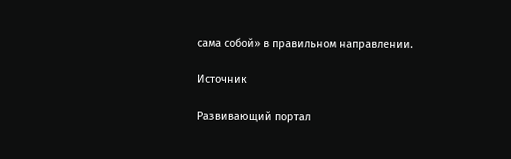сама собой» в правильном направлении.

Источник

Развивающий портал